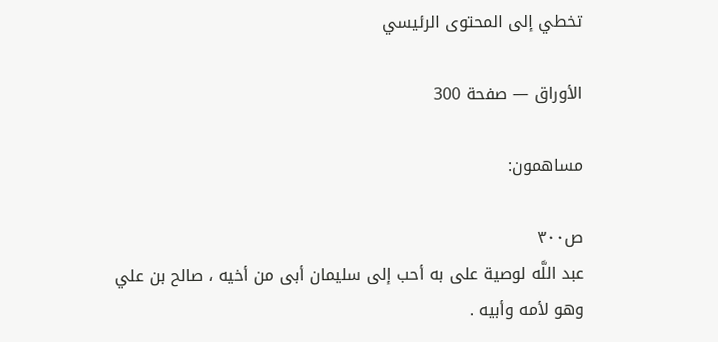تخطي إلى المحتوى الرئيسي

الأوراق — صفحة 300

مساهمون:

ص٣٠٠
عبد اللَّه لوصية على به أحب إلى سليمان أبى من أخيه ، صالح بن علي وهو لأمه وأبيه .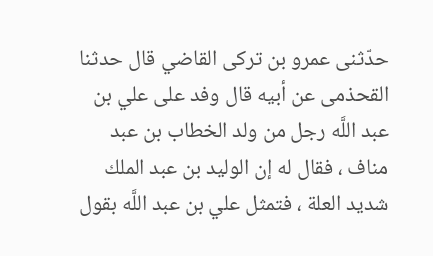حدّثنى عمرو بن تركى القاضي قال حدثنا القحذمى عن أبيه قال وفد على علي بن عبد اللَّه رجل من ولد الخطاب بن عبد مناف ، فقال له إن الوليد بن عبد الملك شديد العلة ، فتمثل علي بن عبد اللَّه بقول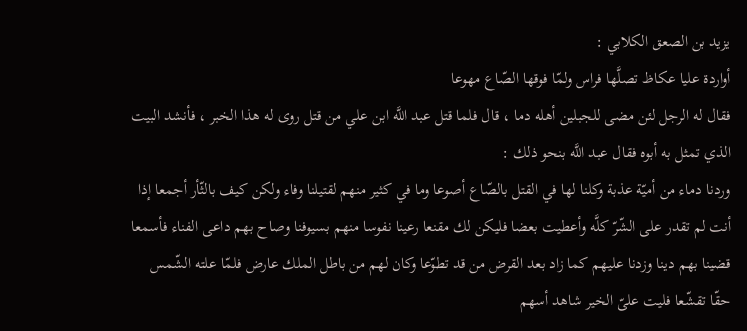يزيد بن الصعق الكلابي :
أواردة عليا عكاظ تصلَّها فراس ولمّا فوقها الصّاع مهوعا
فقال له الرجل لئن مضى للجبلين أهله دما ، قال فلما قتل عبد اللَّه ابن علي من قتل روى له هذا الخبر ، فأنشد البيت الذي تمثل به أبوه فقال عبد اللَّه بنحو ذلك :
وردنا دماء من أميّة عذبة وكلنا لها في القتل بالصّاع أصوعا وما في كثير منهم لقتيلنا وفاء ولكن كيف بالثّأر أجمعا إذا أنت لم تقدر على الشّرّ كلَّه وأعطيت بعضا فليكن لك مقنعا رعينا نفوسا منهم بسيوفنا وصاح بهم داعى الفناء فأسمعا قضينا بهم دينا وزدنا عليهم كما زاد بعد القرض من قد تطوّعا وكان لهم من باطل الملك عارض فلمّا علته الشّمس حقّا تقشّعا فليت علىّ الخير شاهد أسهم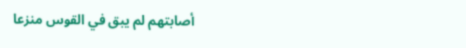أصابتهم لم يبق في القوس منزعا